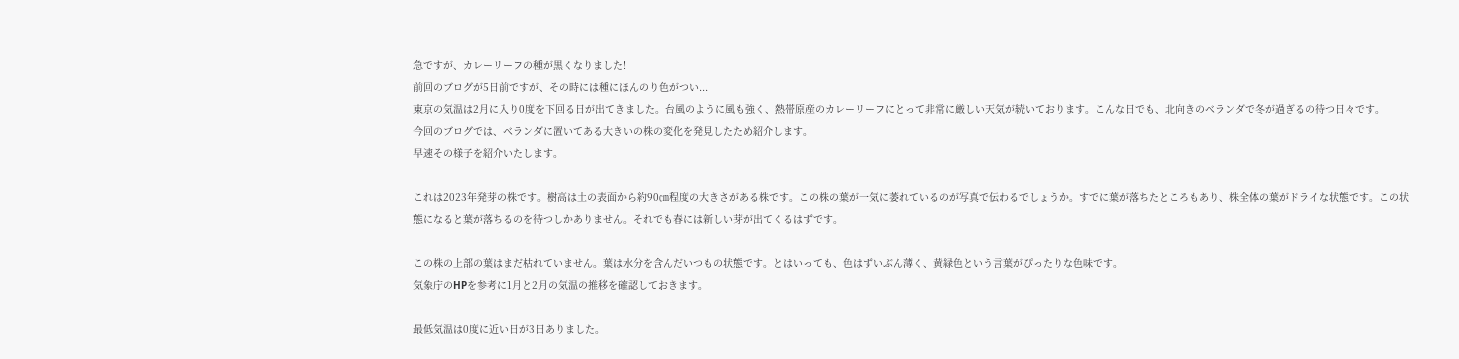急ですが、カレーリーフの種が黒くなりました!
前回のブログが5日前ですが、その時には種にほんのり色がつい...
東京の気温は2月に入り0度を下回る日が出てきました。台風のように風も強く、熱帯原産のカレーリーフにとって非常に厳しい天気が続いております。こんな日でも、北向きのベランダで冬が過ぎるの待つ日々です。
今回のブログでは、ベランダに置いてある大きいの株の変化を発見したため紹介します。
早速その様子を紹介いたします。

これは2023年発芽の株です。樹高は土の表面から約90㎝程度の大きさがある株です。この株の葉が一気に萎れているのが写真で伝わるでしょうか。すでに葉が落ちたところもあり、株全体の葉がドライな状態です。この状態になると葉が落ちるのを待つしかありません。それでも春には新しい芽が出てくるはずです。

この株の上部の葉はまだ枯れていません。葉は水分を含んだいつもの状態です。とはいっても、色はずいぶん薄く、黄緑色という言葉がぴったりな色味です。
気象庁のHPを参考に1月と2月の気温の推移を確認しておきます。

最低気温は0度に近い日が3日ありました。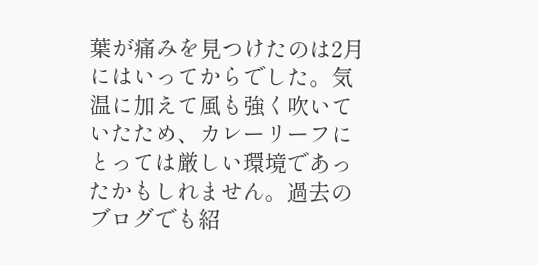葉が痛みを見つけたのは2月にはいってからでした。気温に加えて風も強く吹いていたため、カレーリーフにとっては厳しい環境であったかもしれません。過去のブログでも紹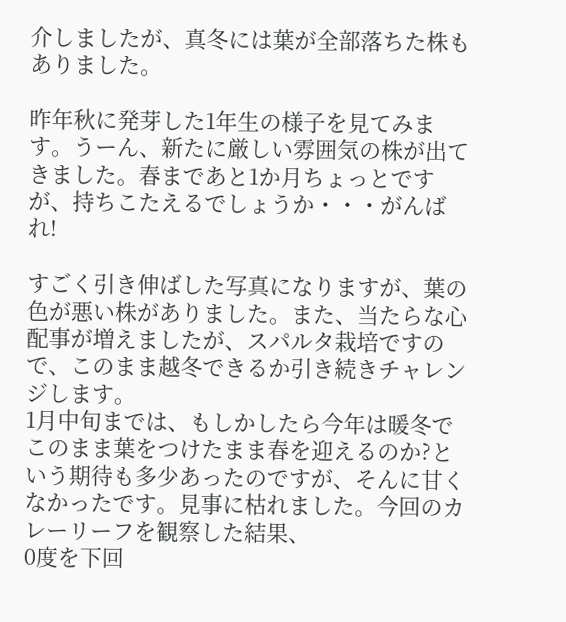介しましたが、真冬には葉が全部落ちた株もありました。

昨年秋に発芽した1年生の様子を見てみます。うーん、新たに厳しい雰囲気の株が出てきました。春まであと1か月ちょっとですが、持ちこたえるでしょうか・・・がんばれ!

すごく引き伸ばした写真になりますが、葉の色が悪い株がありました。また、当たらな心配事が増えましたが、スパルタ栽培ですので、このまま越冬できるか引き続きチャレンジします。
1月中旬までは、もしかしたら今年は暖冬でこのまま葉をつけたまま春を迎えるのか?という期待も多少あったのですが、そんに甘くなかったです。見事に枯れました。今回のカレーリーフを観察した結果、
0度を下回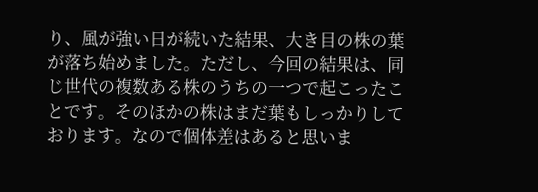り、風が強い日が続いた結果、大き目の株の葉が落ち始めました。ただし、今回の結果は、同じ世代の複数ある株のうちの一つで起こったことです。そのほかの株はまだ葉もしっかりしております。なので個体差はあると思いま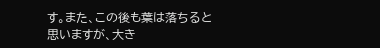す。また、この後も葉は落ちると思いますが、大き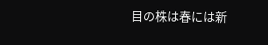目の株は春には新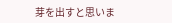芽を出すと思いま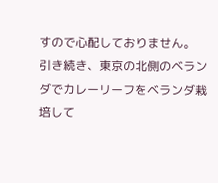すので心配しておりません。
引き続き、東京の北側のベランダでカレーリーフをベランダ栽培して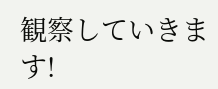観察していきます!